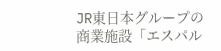JR東日本グループの商業施設「エスパル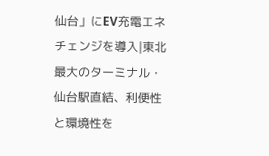仙台」にEV充電エネチェンジを導入|東北最大のターミナル・仙台駅直結、利便性と環境性を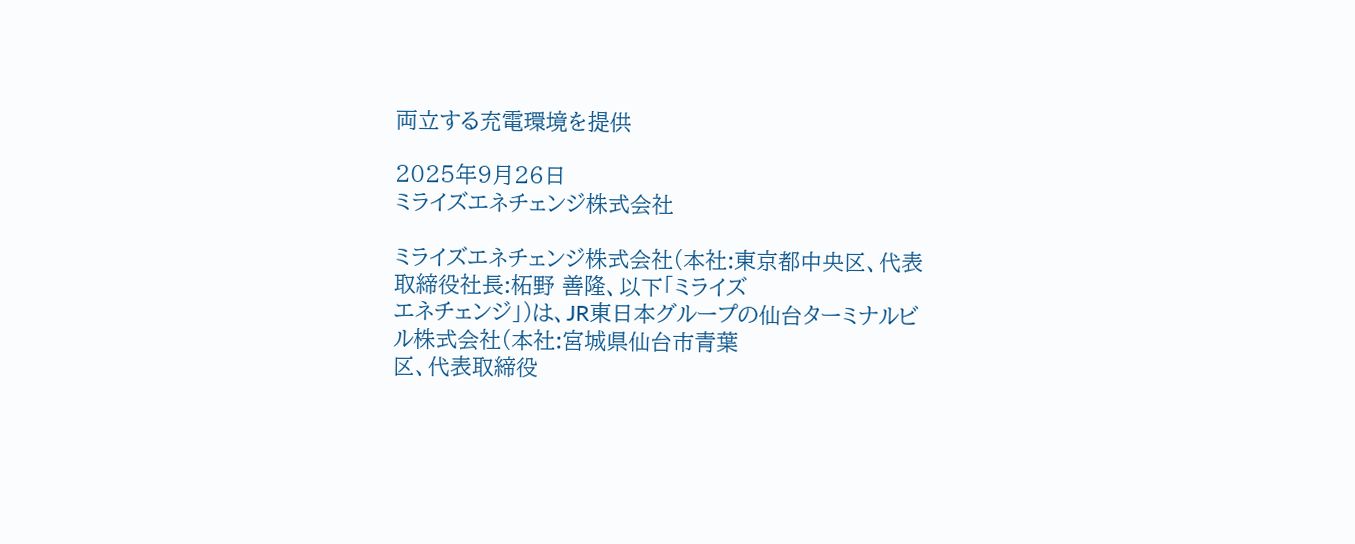両立する充電環境を提供

2025年9月26日
ミライズエネチェンジ株式会社

ミライズエネチェンジ株式会社(本社:東京都中央区、代表取締役社長:柘野 善隆、以下「ミライズ
エネチェンジ」)は、JR東日本グループの仙台ターミナルビル株式会社(本社:宮城県仙台市青葉
区、代表取締役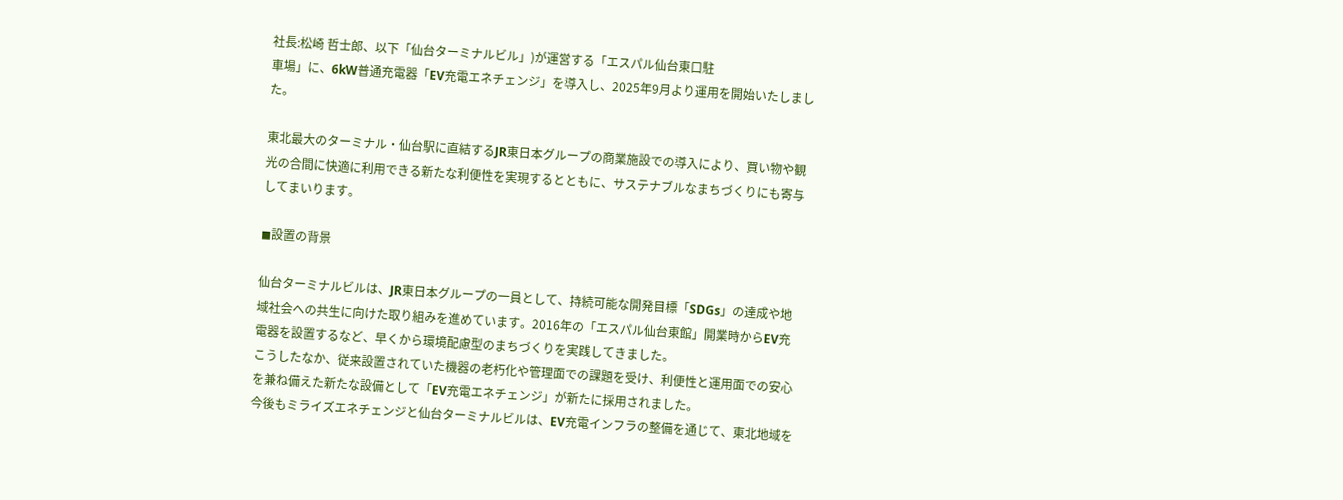社長:松崎 哲士郎、以下「仙台ターミナルビル」)が運営する「エスパル仙台東口駐
車場」に、6kW普通充電器「EV充電エネチェンジ」を導入し、2025年9月より運用を開始いたしまし
た。

東北最大のターミナル・仙台駅に直結するJR東日本グループの商業施設での導入により、買い物や観
光の合間に快適に利用できる新たな利便性を実現するとともに、サステナブルなまちづくりにも寄与
してまいります。

◼設置の背景

仙台ターミナルビルは、JR東日本グループの一員として、持続可能な開発目標「SDGs」の達成や地
域社会への共生に向けた取り組みを進めています。2016年の「エスパル仙台東館」開業時からEV充
電器を設置するなど、早くから環境配慮型のまちづくりを実践してきました。
こうしたなか、従来設置されていた機器の老朽化や管理面での課題を受け、利便性と運用面での安心
を兼ね備えた新たな設備として「EV充電エネチェンジ」が新たに採用されました。
今後もミライズエネチェンジと仙台ターミナルビルは、EV充電インフラの整備を通じて、東北地域を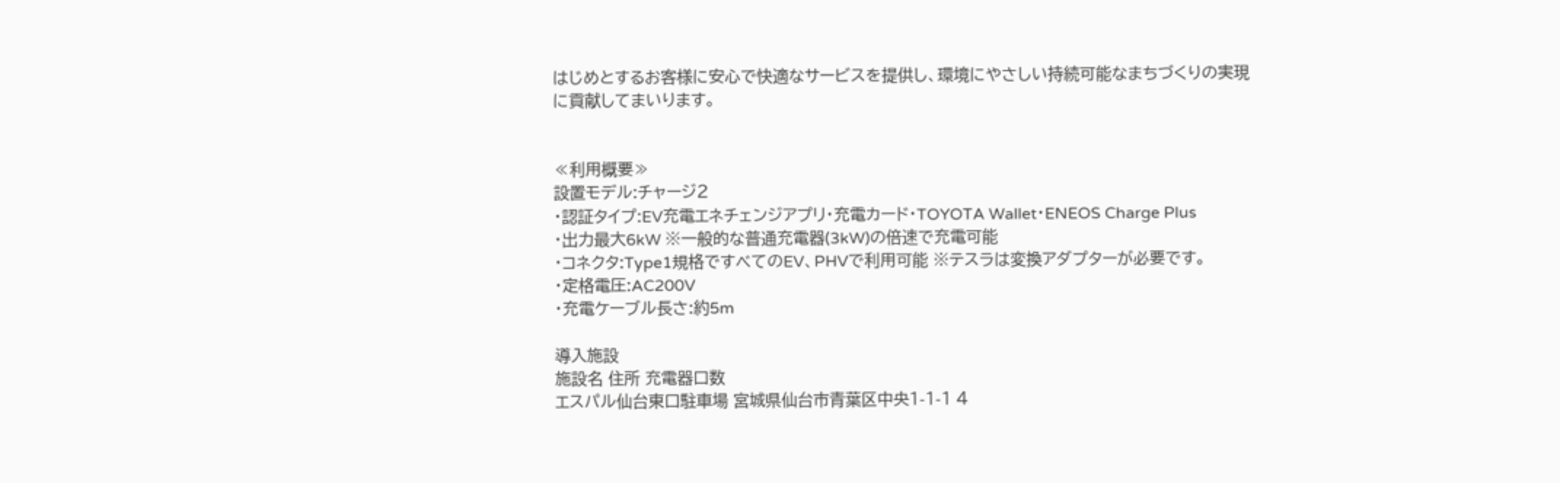はじめとするお客様に安心で快適なサービスを提供し、環境にやさしい持続可能なまちづくりの実現
に貢献してまいります。


≪利用概要≫
設置モデル:チャージ2
・認証タイプ:EV充電エネチェンジアプリ・充電カード・TOYOTA Wallet・ENEOS Charge Plus
・出力最大6kW ※一般的な普通充電器(3kW)の倍速で充電可能
・コネクタ:Type1規格ですべてのEV、PHVで利用可能 ※テスラは変換アダプターが必要です。
・定格電圧:AC200V
・充電ケーブル長さ:約5m

導入施設
施設名 住所 充電器口数
エスパル仙台東口駐車場 宮城県仙台市青葉区中央1-1-1 4